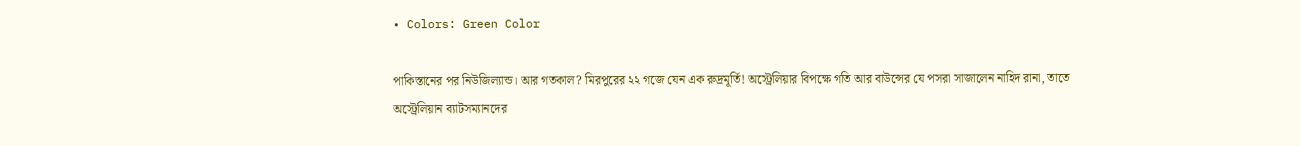• Colors: Green Color

পাকিস্তানের পর নিউজিল্যান্ড। আর গতকাল? মিরপুরের ২২ গজে যেন এক রুদ্রমূর্তি! অস্ট্রেলিয়ার বিপক্ষে গতি আর বাউন্সের যে পসরা সাজালেন নাহিদ রানা, তাতে অস্ট্রেলিয়ান ব্যাটসম্যানদের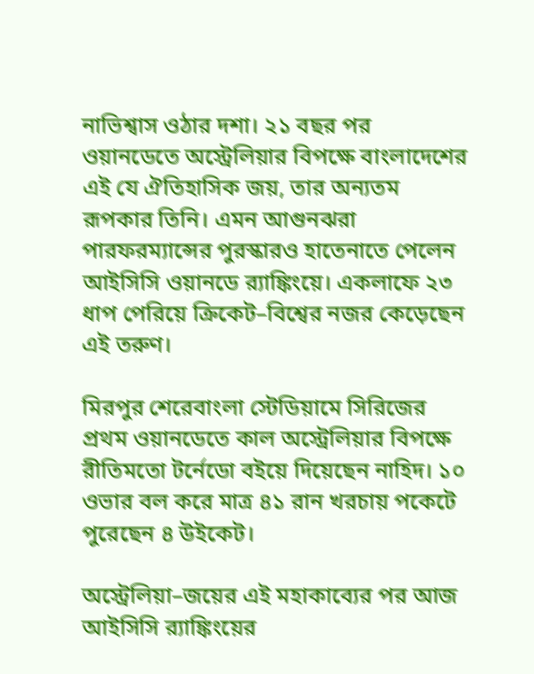নাভিশ্বাস ওঠার দশা। ২১ বছর পর ওয়ানডেতে অস্ট্রেলিয়ার বিপক্ষে বাংলাদেশের এই যে ঐতিহাসিক জয়, তার অন্যতম রূপকার তিনি। এমন আগুনঝরা পারফরম্যান্সের পুরস্কারও হাতেনাতে পেলেন আইসিসি ওয়ানডে র‍্যাঙ্কিংয়ে। একলাফে ২৩ ধাপ পেরিয়ে ক্রিকেট–বিশ্বের নজর কেড়েছেন এই তরুণ।

মিরপুর শেরেবাংলা স্টেডিয়ামে সিরিজের প্রথম ওয়ানডেতে কাল অস্ট্রেলিয়ার বিপক্ষে রীতিমতো টর্নেডো বইয়ে দিয়েছেন নাহিদ। ১০ ওভার বল করে মাত্র ৪১ রান খরচায় পকেটে পুরেছেন ৪ উইকেট।

অস্ট্রেলিয়া–জয়ের এই মহাকাব্যের পর আজ আইসিসি র‍্যাঙ্কিংয়ের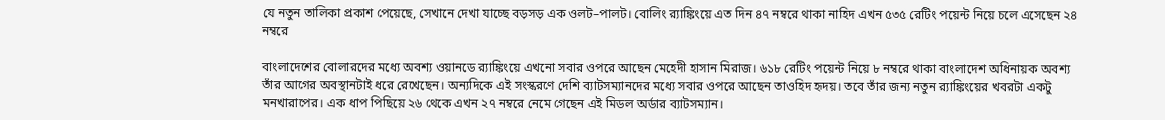যে নতুন তালিকা প্রকাশ পেয়েছে, সেখানে দেখা যাচ্ছে বড়সড় এক ওলট–পালট। বোলিং র‍্যাঙ্কিংয়ে এত দিন ৪৭ নম্বরে থাকা নাহিদ এখন ৫৩৫ রেটিং পয়েন্ট নিয়ে চলে এসেছেন ২৪ নম্বরে

বাংলাদেশের বোলারদের মধ্যে অবশ্য ওয়ানডে র‍্যাঙ্কিংয়ে এখনো সবার ওপরে আছেন মেহেদী হাসান মিরাজ। ৬১৮ রেটিং পয়েন্ট নিয়ে ৮ নম্বরে থাকা বাংলাদেশ অধিনায়ক অবশ্য তাঁর আগের অবস্থানটাই ধরে রেখেছেন। অন্যদিকে এই সংস্করণে দেশি ব্যাটসম্যানদের মধ্যে সবার ওপরে আছেন তাওহিদ হৃদয়। তবে তাঁর জন্য নতুন র‍্যাঙ্কিংয়ের খবরটা একটু মনখারাপের। এক ধাপ পিছিয়ে ২৬ থেকে এখন ২৭ নম্বরে নেমে গেছেন এই মিডল অর্ডার ব্যাটসম্যান।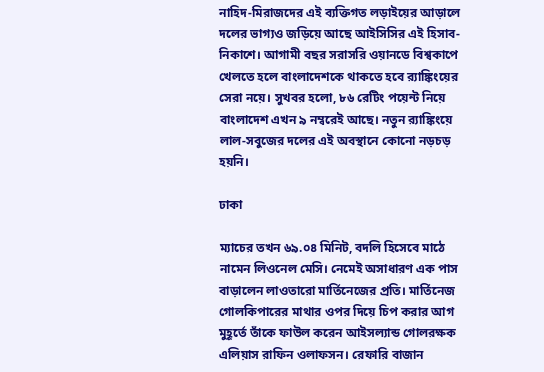নাহিদ-মিরাজদের এই ব্যক্তিগত লড়াইয়ের আড়ালে দলের ভাগ্যও জড়িয়ে আছে আইসিসির এই হিসাব-নিকাশে। আগামী বছর সরাসরি ওয়ানডে বিশ্বকাপে খেলতে হলে বাংলাদেশকে থাকতে হবে র‍্যাঙ্কিংয়ের সেরা নয়ে। সুখবর হলো, ৮৬ রেটিং পয়েন্ট নিয়ে বাংলাদেশ এখন ৯ নম্বরেই আছে। নতুন র‍্যাঙ্কিংয়ে লাল-সবুজের দলের এই অবস্থানে কোনো নড়চড় হয়নি।

ঢাকা

ম্যাচের তখন ৬৯.০৪ মিনিট, বদলি হিসেবে মাঠে নামেন লিওনেল মেসি। নেমেই অসাধারণ এক পাস বাড়ালেন লাওতারো মার্তিনেজের প্রতি। মার্তিনেজ গোলকিপারের মাথার ওপর দিয়ে চিপ করার আগ মুহূর্তে তাঁকে ফাউল করেন আইসল্যান্ড গোলরক্ষক এলিয়াস রাফিন ওলাফসন। রেফারি বাজান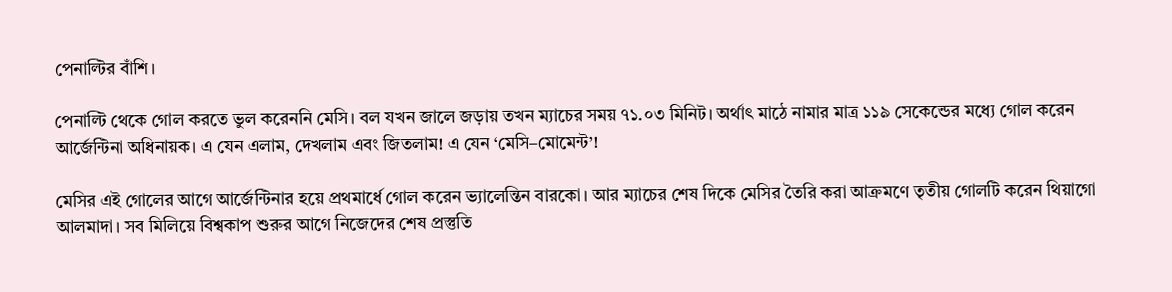পেনাল্টির বাঁশি।

পেনাল্টি থেকে গোল করতে ভুল করেননি মেসি। বল যখন জালে জড়ায় তখন ম্যাচের সময় ৭১.০৩ মিনিট। অর্থাৎ মাঠে নামার মাত্র ১১৯ সেকেন্ডের মধ্যে গোল করেন আর্জেন্টিনা অধিনায়ক। এ যেন এলাম, দেখলাম এবং জিতলাম! এ যেন ‘মেসি–মোমেন্ট’!

মেসির এই গোলের আগে আর্জেন্টিনার হয়ে প্রথমার্ধে গোল করেন ভ্যালেন্তিন বারকো। আর ম্যাচের শেষ দিকে মেসির তৈরি করা আক্রমণে তৃতীয় গোলটি করেন থিয়াগো আলমাদা। সব মিলিয়ে বিশ্বকাপ শুরুর আগে নিজেদের শেষ প্রস্তুতি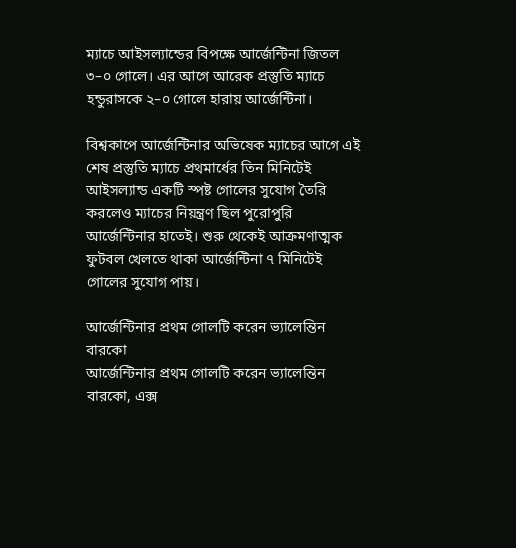ম্যাচে আইসল্যান্ডের বিপক্ষে আর্জেন্টিনা জিতল ৩–০ গোলে। এর আগে আরেক প্রস্তুতি ম্যাচে হন্ডুরাসকে ২–০ গোলে হারায় আর্জেন্টিনা।

বিশ্বকাপে আর্জেন্টিনার অভিষেক ম্যাচের আগে এই শেষ প্রস্তুতি ম্যাচে প্রথমার্ধের তিন মিনিটেই আইসল্যান্ড একটি স্পষ্ট গোলের সুযোগ তৈরি করলেও ম্যাচের নিয়ন্ত্রণ ছিল পুরোপুরি আর্জেন্টিনার হাতেই। শুরু থেকেই আক্রমণাত্মক ফুটবল খেলতে থাকা আর্জেন্টিনা ৭ মিনিটেই গোলের সুযোগ পায়।

আর্জেন্টিনার প্রথম গোলটি করেন ভ্যালেন্তিন বারকো
আর্জেন্টিনার প্রথম গোলটি করেন ভ্যালেন্তিন বারকো, এক্স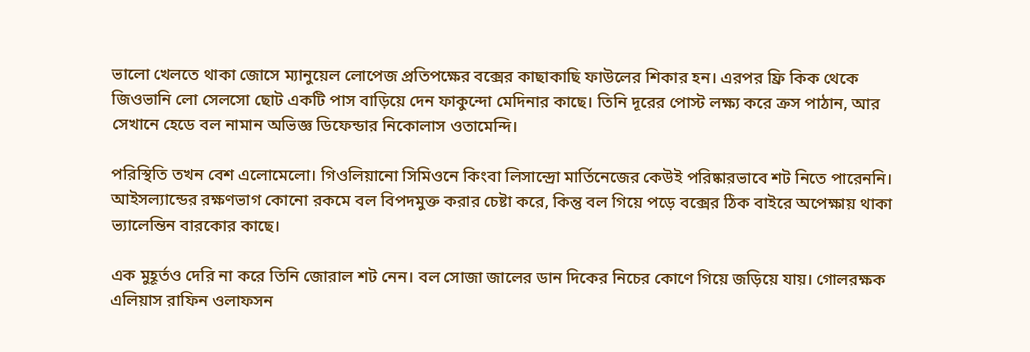ভালো খেলতে থাকা জোসে ম্যানুয়েল লোপেজ প্রতিপক্ষের বক্সের কাছাকাছি ফাউলের শিকার হন। এরপর ফ্রি কিক থেকে জিওভানি লো সেলসো ছোট একটি পাস বাড়িয়ে দেন ফাকুন্দো মেদিনার কাছে। তিনি দূরের পোস্ট লক্ষ্য করে ক্রস পাঠান, আর সেখানে হেডে বল নামান অভিজ্ঞ ডিফেন্ডার নিকোলাস ওতামেন্দি।

পরিস্থিতি তখন বেশ এলোমেলো। গিওলিয়ানো সিমিওনে কিংবা লিসান্দ্রো মার্তিনেজের কেউই পরিষ্কারভাবে শট নিতে পারেননি। আইসল্যান্ডের রক্ষণভাগ কোনো রকমে বল বিপদমুক্ত করার চেষ্টা করে, কিন্তু বল গিয়ে পড়ে বক্সের ঠিক বাইরে অপেক্ষায় থাকা ভ্যালেন্তিন বারকোর কাছে।

এক মুহূর্তও দেরি না করে তিনি জোরাল শট নেন। বল সোজা জালের ডান দিকের নিচের কোণে গিয়ে জড়িয়ে যায়। গোলরক্ষক এলিয়াস রাফিন ওলাফসন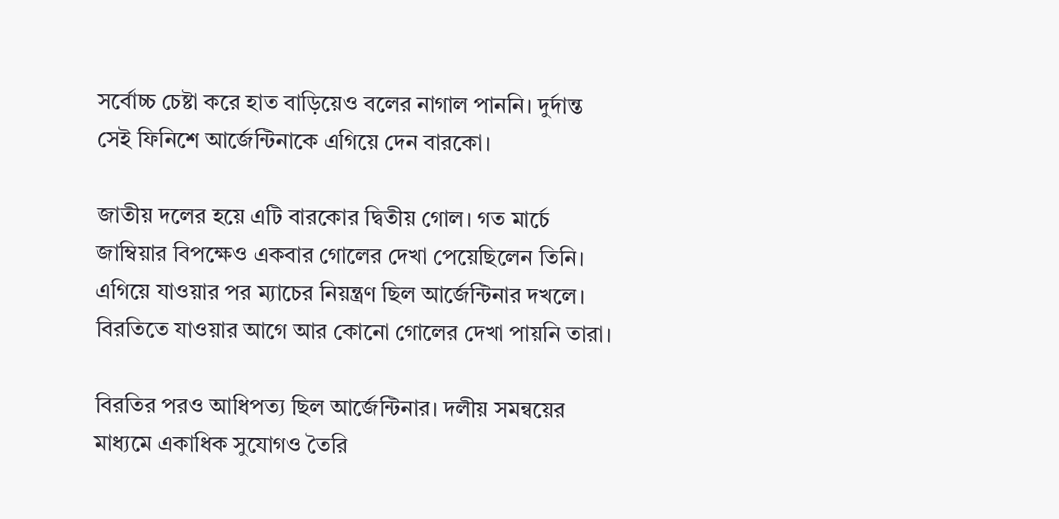সর্বোচ্চ চেষ্টা করে হাত বাড়িয়েও বলের নাগাল পাননি। দুর্দান্ত সেই ফিনিশে আর্জেন্টিনাকে এগিয়ে দেন বারকো।

জাতীয় দলের হয়ে এটি বারকোর দ্বিতীয় গোল। গত মার্চে জাম্বিয়ার বিপক্ষেও একবার গোলের দেখা পেয়েছিলেন তিনি। এগিয়ে যাওয়ার পর ম্যাচের নিয়ন্ত্রণ ছিল আর্জেন্টিনার দখলে। বিরতিতে যাওয়ার আগে আর কোনো গোলের দেখা পায়নি তারা।

বিরতির পরও আধিপত্য ছিল আর্জেন্টিনার। দলীয় সমন্বয়ের মাধ্যমে একাধিক সুযোগও তৈরি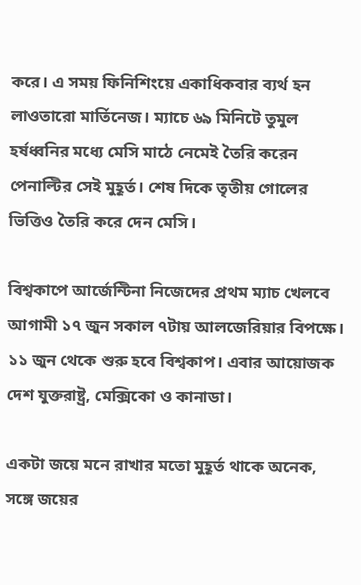করে। এ সময় ফিনিশিংয়ে একাধিকবার ব্যর্থ হন লাওতারো মার্তিনেজ। ম্যাচে ৬৯ মিনিটে তুমুল হর্ষধ্বনির মধ্যে মেসি মাঠে নেমেই তৈরি করেন পেনাল্টির সেই মুহূর্ত। শেষ দিকে তৃতীয় গোলের ভিত্তিও তৈরি করে দেন মেসি।

বিশ্বকাপে আর্জেন্টিনা নিজেদের প্রথম ম্যাচ খেলবে আগামী ১৭ জুন সকাল ৭টায় আলজেরিয়ার বিপক্ষে। ১১ জুন থেকে শুরু হবে বিশ্বকাপ। এবার আয়োজক দেশ যুক্তরাষ্ট্র, মেক্সিকো ও কানাডা।

একটা জয়ে মনে রাখার মতো মুহূর্ত থাকে অনেক, সঙ্গে জয়ের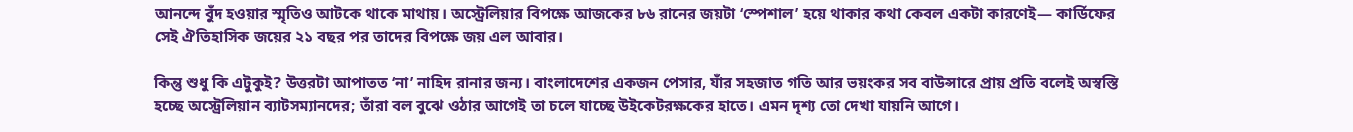আনন্দে বুঁদ হওয়ার স্মৃতিও আটকে থাকে মাথায়। অস্ট্রেলিয়ার বিপক্ষে আজকের ৮৬ রানের জয়টা ‘স্পেশাল’ হয়ে থাকার কথা কেবল একটা কারণেই— কার্ডিফের সেই ঐতিহাসিক জয়ের ২১ বছর পর তাদের বিপক্ষে জয় এল আবার।

কিন্তু শুধু কি এটুকুই? উত্তরটা আপাতত ‘না’ নাহিদ রানার জন্য। বাংলাদেশের একজন পেসার, যাঁর সহজাত গতি আর ভয়ংকর সব বাউন্সারে প্রায় প্রতি বলেই অস্বস্তি হচ্ছে অস্ট্রেলিয়ান ব্যাটসম্যানদের; তাঁরা বল বুঝে ওঠার আগেই তা চলে যাচ্ছে উইকেটরক্ষকের হাতে। এমন দৃশ্য তো দেখা যায়নি আগে।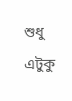শুধু এটুকু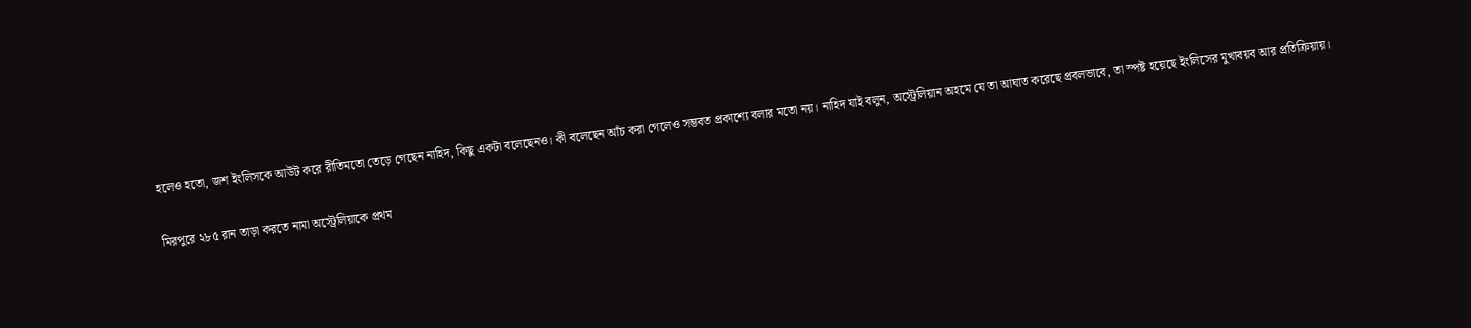হলেও হতো, জশ ইংলিসকে আউট করে রীতিমতো তেড়ে গেছেন নাহিদ, কিছু একটা বলেছেনও। কী বলেছেন আঁচ করা গেলেও সম্ভবত প্রকাশ্যে বলার মতো নয়। নাহিদ যাই বলুন, অস্ট্রেলিয়ান অহমে যে তা আঘাত করেছে প্রবলভাবে, তা স্পষ্ট হয়েছে ইংলিসের মুখাবয়ব আর প্রতিক্রিয়ায়।

মিরপুরে ২৮৫ রান তাড়া করতে নামা অস্ট্রেলিয়াকে প্রথম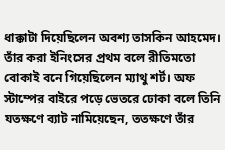ধাক্কাটা দিয়েছিলেন অবশ্য তাসকিন আহমেদ। তাঁর করা ইনিংসের প্রথম বলে রীতিমতো বোকাই বনে গিয়েছিলেন ম্যাথু শর্ট। অফ স্টাম্পের বাইরে পড়ে ভেতরে ঢোকা বলে তিনি যতক্ষণে ব্যাট নামিয়েছেন, ততক্ষণে তাঁর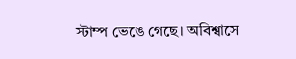স্টাম্প ভেঙে গেছে। অবিশ্বাসে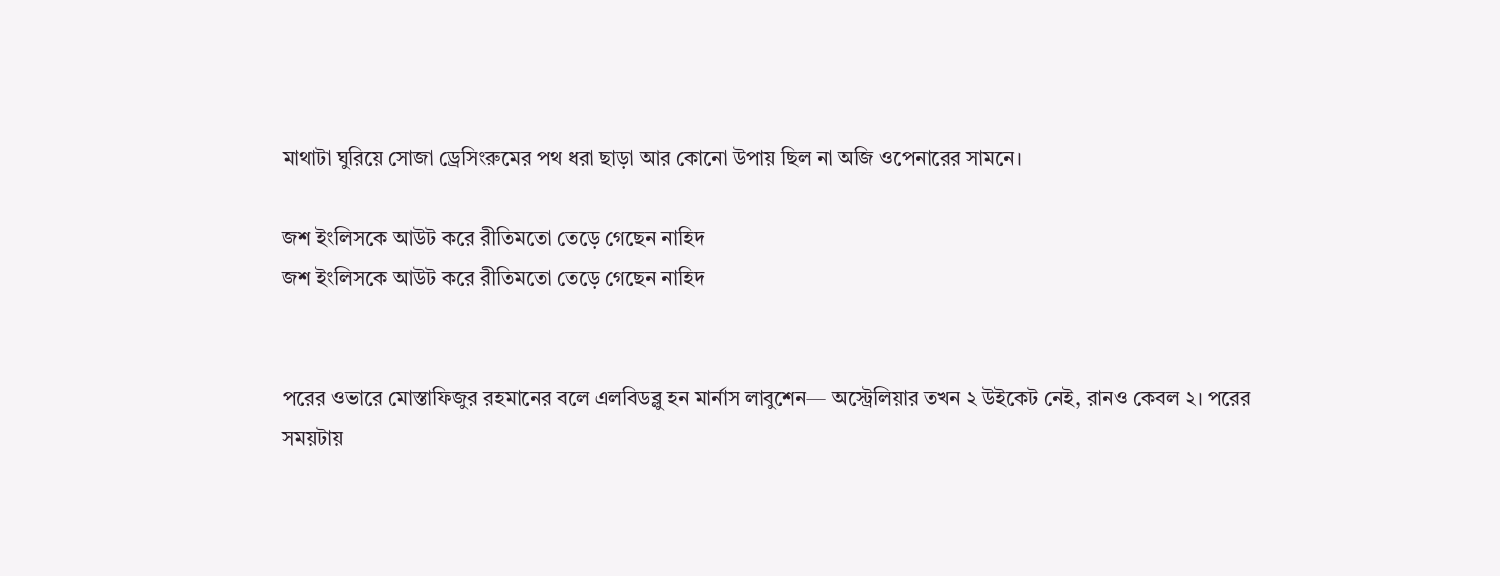মাথাটা ঘুরিয়ে সোজা ড্রেসিংরুমের পথ ধরা ছাড়া আর কোনো উপায় ছিল না অজি ওপেনারের সামনে।

জশ ইংলিসকে আউট করে রীতিমতো তেড়ে গেছেন নাহিদ
জশ ইংলিসকে আউট করে রীতিমতো তেড়ে গেছেন নাহিদ


পরের ওভারে মোস্তাফিজুর রহমানের বলে এলবিডব্লু হন মার্নাস লাবুশেন— অস্ট্রেলিয়ার তখন ২ উইকেট নেই, রানও কেবল ২। পরের সময়টায়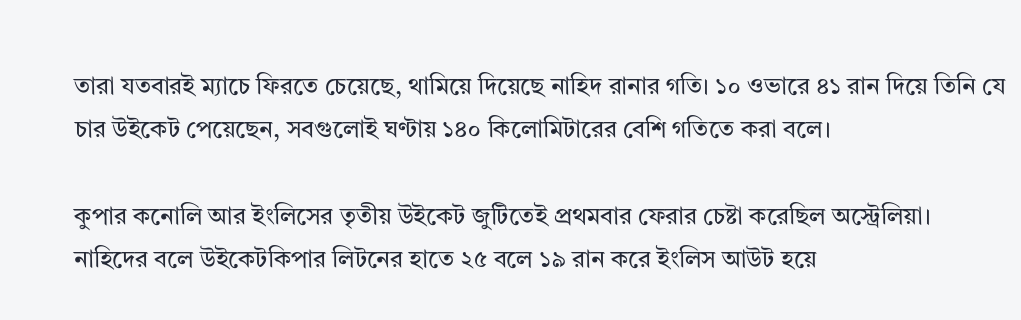তারা যতবারই ম্যাচে ফিরতে চেয়েছে, থামিয়ে দিয়েছে নাহিদ রানার গতি। ১০ ওভারে ৪১ রান দিয়ে তিনি যে চার উইকেট পেয়েছেন, সবগুলোই ঘণ্টায় ১৪০ কিলোমিটারের বেশি গতিতে করা বলে।

কুপার কনোলি আর ইংলিসের তৃতীয় উইকেট জুটিতেই প্রথমবার ফেরার চেষ্টা করেছিল অস্ট্রেলিয়া। নাহিদের বলে উইকেটকিপার লিটনের হাতে ২৫ বলে ১৯ রান করে ইংলিস আউট হয়ে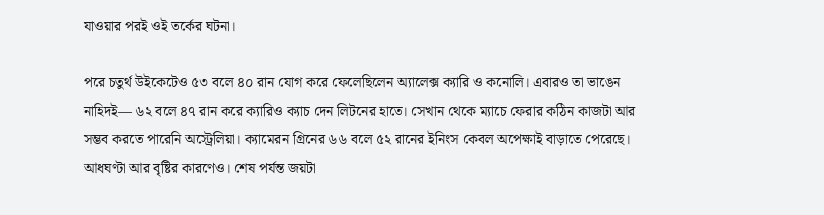যাওয়ার পরই ওই তর্কের ঘটনা।

পরে চতুর্থ উইকেটেও ৫৩ বলে ৪০ রান যোগ করে ফেলেছিলেন অ্যালেক্স ক্যারি ও কনোলি। এবারও তা ভাঙেন নাহিদই— ৬২ বলে ৪৭ রান করে ক্যারিও ক্যাচ দেন লিটনের হাতে। সেখান থেকে ম্যাচে ফেরার কঠিন কাজটা আর সম্ভব করতে পারেনি অস্ট্রেলিয়া। ক্যামেরন গ্রিনের ৬৬ বলে ৫২ রানের ইনিংস কেবল অপেক্ষাই বাড়াতে পেরেছে। আধঘণ্টা আর বৃষ্টির কারণেও। শেষ পর্যন্ত জয়টা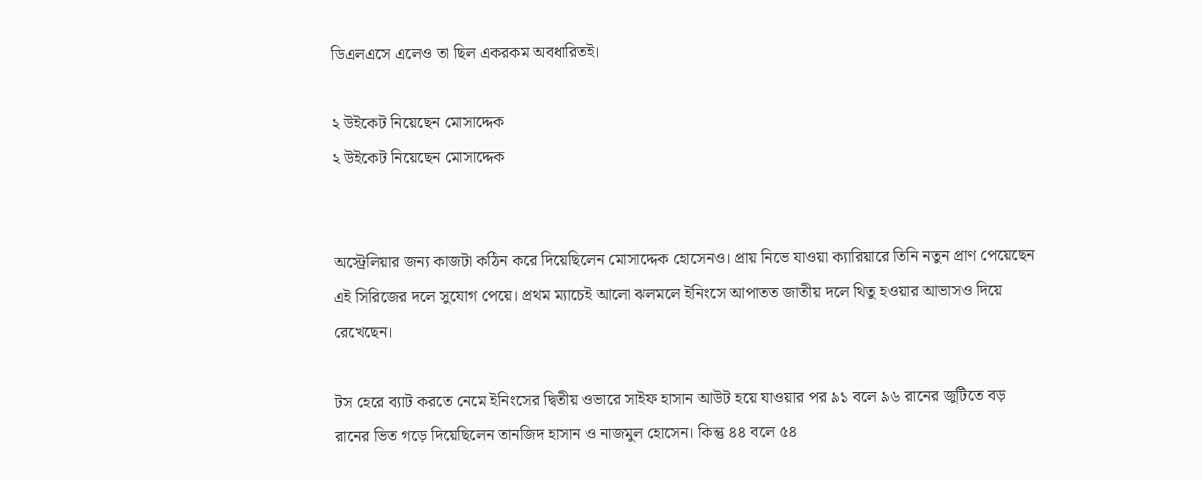ডিএলএসে এলেও তা ছিল একরকম অবধারিতই।

২ উইকেট নিয়েছেন মোসাদ্দেক
২ উইকেট নিয়েছেন মোসাদ্দেক


অস্ট্রেলিয়ার জন্য কাজটা কঠিন করে দিয়েছিলেন মোসাদ্দেক হোসেনও। প্রায় নিভে যাওয়া ক্যারিয়ারে তিনি নতুন প্রাণ পেয়েছেন এই সিরিজের দলে সুযোগ পেয়ে। প্রথম ম্যাচেই আলো ঝলমলে ইনিংসে আপাতত জাতীয় দলে থিতু হওয়ার আভাসও দিয়ে রেখেছেন।

টস হেরে ব্যাট করতে নেমে ইনিংসের দ্বিতীয় ওভারে সাইফ হাসান আউট হয়ে যাওয়ার পর ৯১ বলে ৯৬ রানের জুটিতে বড় রানের ভিত গড়ে দিয়েছিলেন তানজিদ হাসান ও নাজমুল হোসেন। কিন্তু ৪৪ বলে ৫৪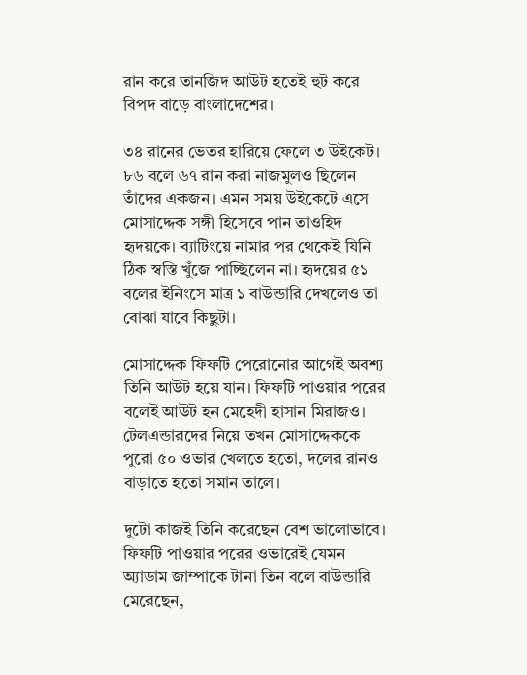রান করে তানজিদ আউট হতেই হুট করে বিপদ বাড়ে বাংলাদেশের।

৩৪ রানের ভেতর হারিয়ে ফেলে ৩ উইকেট। ৮৬ বলে ৬৭ রান করা নাজমুলও ছিলেন তাঁদের একজন। এমন সময় উইকেটে এসে মোসাদ্দেক সঙ্গী হিসেবে পান তাওহিদ হৃদয়কে। ব্যাটিংয়ে নামার পর থেকেই যিনি ঠিক স্বস্তি খুঁজে পাচ্ছিলেন না। হৃদয়ের ৫১ বলের ইনিংসে মাত্র ১ বাউন্ডারি দেখলেও তা বোঝা যাবে কিছুটা।

মোসাদ্দেক ফিফটি পেরোনোর আগেই অবশ্য তিনি আউট হয়ে যান। ফিফটি পাওয়ার পরের বলেই আউট হন মেহেদী হাসান মিরাজও। টেলএন্ডারদের নিয়ে তখন মোসাদ্দেককে পুরো ৫০ ওভার খেলতে হতো, দলের রানও বাড়াতে হতো সমান তালে।

দুটো কাজই তিনি করেছেন বেশ ভালোভাবে। ফিফটি পাওয়ার পরের ওভারেই যেমন অ্যাডাম জাম্পাকে টানা তিন বলে বাউন্ডারি মেরেছেন,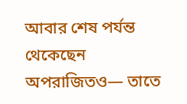আবার শেষ পর্যন্ত থেকেছেন অপরাজিতও— তাতে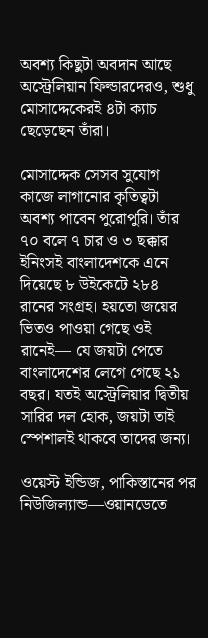অবশ্য কিছুটা অবদান আছে অস্ট্রেলিয়ান ফিল্ডারদেরও, শুধু মোসাদ্দেকেরই ৪টা ক্যাচ ছেড়েছেন তাঁরা।

মোসাদ্দেক সেসব সুযোগ কাজে লাগানোর কৃতিত্বটা অবশ্য পাবেন পুরোপুরি। তাঁর ৭০ বলে ৭ চার ও ৩ ছক্কার ইনিংসই বাংলাদেশকে এনে দিয়েছে ৮ উইকেটে ২৮৪ রানের সংগ্রহ। হয়তো জয়ের ভিতও পাওয়া গেছে ওই রানেই— যে জয়টা পেতে বাংলাদেশের লেগে গেছে ২১ বছর। যতই অস্ট্রেলিয়ার দ্বিতীয় সারির দল হোক, জয়টা তাই স্পেশালই থাকবে তাদের জন্য।

ওয়েস্ট ইন্ডিজ, পাকিস্তানের পর নিউজিল্যান্ড—ওয়ানডেতে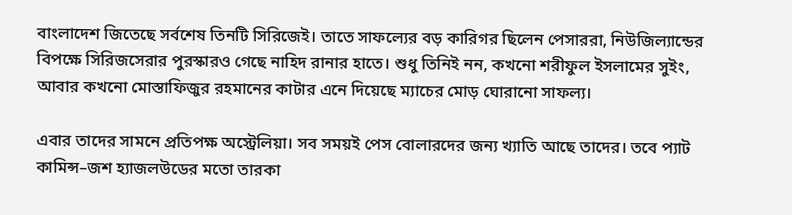বাংলাদেশ জিতেছে সর্বশেষ তিনটি সিরিজেই। তাতে সাফল্যের বড় কারিগর ছিলেন পেসাররা, নিউজিল্যান্ডের বিপক্ষে সিরিজসেরার পুরস্কারও গেছে নাহিদ রানার হাতে। শুধু তিনিই নন, কখনো শরীফুল ইসলামের সুইং, আবার কখনো মোস্তাফিজুর রহমানের কাটার এনে দিয়েছে ম্যাচের মোড় ঘোরানো সাফল্য।

এবার তাদের সামনে প্রতিপক্ষ অস্ট্রেলিয়া। সব সময়ই পেস বোলারদের জন্য খ্যাতি আছে তাদের। তবে প্যাট কামিন্স–জশ হ্যাজলউডের মতো তারকা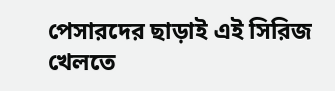পেসারদের ছাড়াই এই সিরিজ খেলতে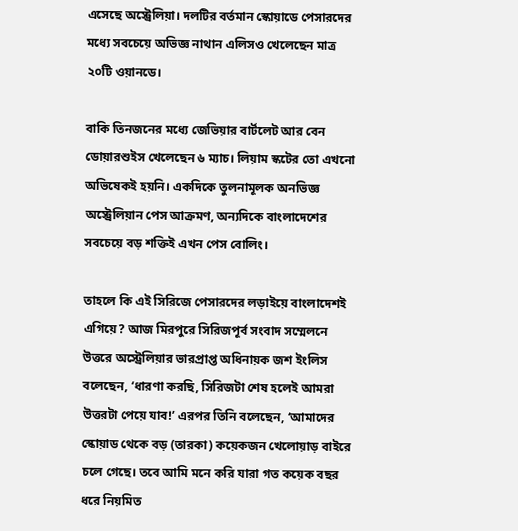এসেছে অস্ট্রেলিয়া। দলটির বর্তমান স্কোয়াডে পেসারদের মধ্যে সবচেয়ে অভিজ্ঞ নাথান এলিসও খেলেছেন মাত্র ২০টি ওয়ানডে।

বাকি তিনজনের মধ্যে জেভিয়ার বার্টলেট আর বেন ডোয়ারশুইস খেলেছেন ৬ ম্যাচ। লিয়াম স্কটের তো এখনো অভিষেকই হয়নি। একদিকে তুলনামূলক অনভিজ্ঞ অস্ট্রেলিয়ান পেস আক্রমণ, অন্যদিকে বাংলাদেশের সবচেয়ে বড় শক্তিই এখন পেস বোলিং।

তাহলে কি এই সিরিজে পেসারদের লড়াইয়ে বাংলাদেশই এগিয়ে? আজ মিরপুরে সিরিজপূর্ব সংবাদ সম্মেলনে উত্তরে অস্ট্রেলিয়ার ভারপ্রাপ্ত অধিনায়ক জশ ইংলিস বলেছেন, ‘ধারণা করছি, সিরিজটা শেষ হলেই আমরা উত্তরটা পেয়ে যাব!’ এরপর তিনি বলেছেন, ‘আমাদের স্কোয়াড থেকে বড় (তারকা) কয়েকজন খেলোয়াড় বাইরে চলে গেছে। তবে আমি মনে করি যারা গত কয়েক বছর ধরে নিয়মিত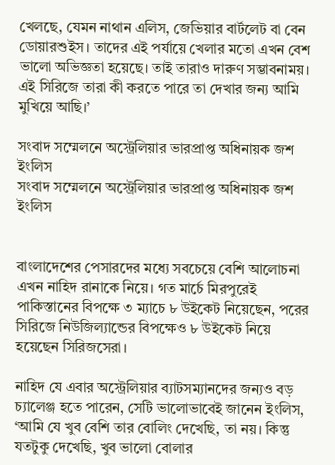খেলছে, যেমন নাথান এলিস, জেভিয়ার বার্টলেট বা বেন ডোয়ারশুইস। তাদের এই পর্যায়ে খেলার মতো এখন বেশ ভালো অভিজ্ঞতা হয়েছে। তাই তারাও দারুণ সম্ভাবনাময়। এই সিরিজে তারা কী করতে পারে তা দেখার জন্য আমি মুখিয়ে আছি।’

সংবাদ সম্মেলনে অস্ট্রেলিয়ার ভারপ্রাপ্ত অধিনায়ক জশ ইংলিস
সংবাদ সম্মেলনে অস্ট্রেলিয়ার ভারপ্রাপ্ত অধিনায়ক জশ ইংলিস


বাংলাদেশের পেসারদের মধ্যে সবচেয়ে বেশি আলোচনা এখন নাহিদ রানাকে নিয়ে। গত মার্চে মিরপুরেই পাকিস্তানের বিপক্ষে ৩ ম্যাচে ৮ উইকেট নিয়েছেন, পরের সিরিজে নিউজিল্যান্ডের বিপক্ষেও ৮ উইকেট নিয়ে হয়েছেন সিরিজসেরা।

নাহিদ যে এবার অস্ট্রেলিয়ার ব্যাটসম্যানদের জন্যও বড় চ্যালেঞ্জ হতে পারেন, সেটি ভালোভাবেই জানেন ইংলিস, ‘আমি যে খুব বেশি তার বোলিং দেখেছি, তা নয়। কিন্তু যতটুকু দেখেছি, খুব ভালো বোলার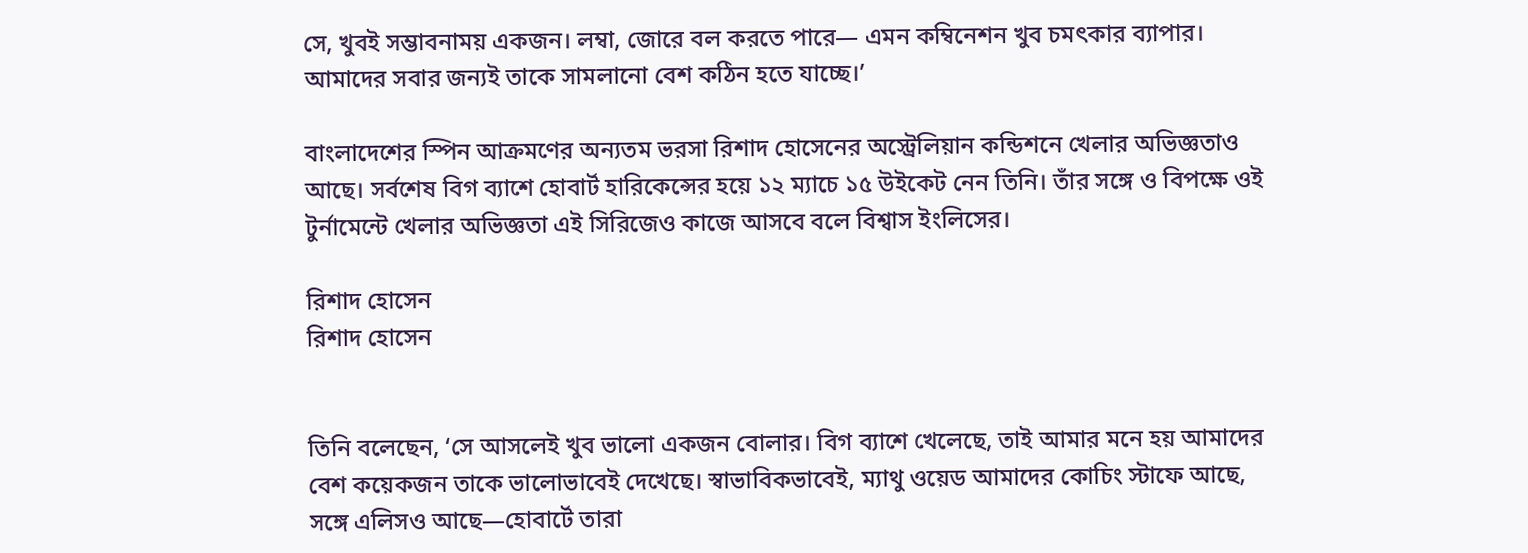সে, খুবই সম্ভাবনাময় একজন। লম্বা, জোরে বল করতে পারে— এমন কম্বিনেশন খুব চমৎকার ব্যাপার। আমাদের সবার জন্যই তাকে সামলানো বেশ কঠিন হতে যাচ্ছে।’

বাংলাদেশের স্পিন আক্রমণের অন্যতম ভরসা রিশাদ হোসেনের অস্ট্রেলিয়ান কন্ডিশনে খেলার অভিজ্ঞতাও আছে। সর্বশেষ বিগ ব্যাশে হোবার্ট হারিকেন্সের হয়ে ১২ ম্যাচে ১৫ উইকেট নেন তিনি। তাঁর সঙ্গে ও বিপক্ষে ওই টুর্নামেন্টে খেলার অভিজ্ঞতা এই সিরিজেও কাজে আসবে বলে বিশ্বাস ইংলিসের।

রিশাদ হোসেন
রিশাদ হোসেন


তিনি বলেছেন, ‘সে আসলেই খুব ভালো একজন বোলার। বিগ ব্যাশে খেলেছে, তাই আমার মনে হয় আমাদের বেশ কয়েকজন তাকে ভালোভাবেই দেখেছে। স্বাভাবিকভাবেই, ম্যাথু ওয়েড আমাদের কোচিং স্টাফে আছে, সঙ্গে এলিসও আছে—হোবার্টে তারা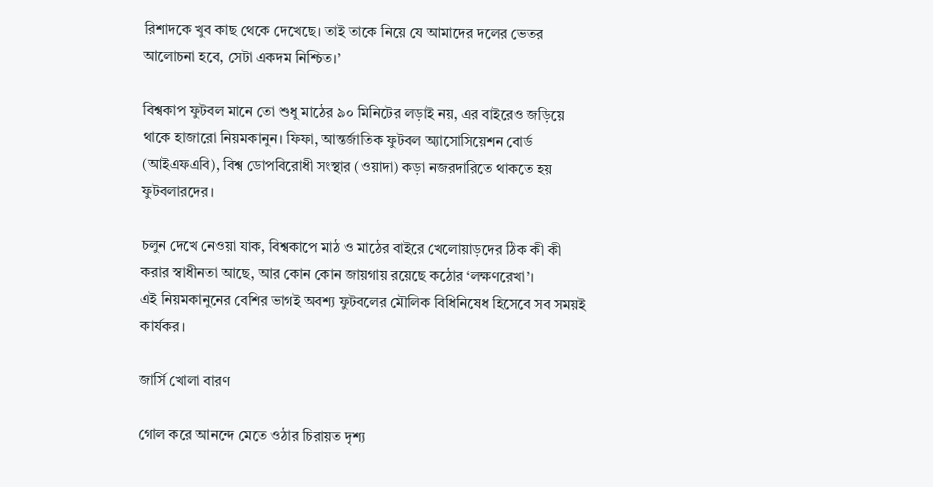রিশাদকে খুব কাছ থেকে দেখেছে। তাই তাকে নিয়ে যে আমাদের দলের ভেতর আলোচনা হবে, সেটা একদম নিশ্চিত।’

বিশ্বকাপ ফুটবল মানে তো শুধু মাঠের ৯০ মিনিটের লড়াই নয়, এর বাইরেও জড়িয়ে থাকে হাজারো নিয়মকানুন। ফিফা, আন্তর্জাতিক ফুটবল অ্যাসোসিয়েশন বোর্ড (আইএফএবি), বিশ্ব ডোপবিরোধী সংস্থার (ওয়াদা) কড়া নজরদারিতে থাকতে হয় ফুটবলারদের।

চলুন দেখে নেওয়া যাক, বিশ্বকাপে মাঠ ও মাঠের বাইরে খেলোয়াড়দের ঠিক কী কী করার স্বাধীনতা আছে, আর কোন কোন জায়গায় রয়েছে কঠোর ‘লক্ষণরেখা’।
এই নিয়মকানুনের বেশির ভাগই অবশ্য ফুটবলের মৌলিক বিধিনিষেধ হিসেবে সব সময়ই কার্যকর।

জার্সি খোলা বারণ

গোল করে আনন্দে মেতে ওঠার চিরায়ত দৃশ্য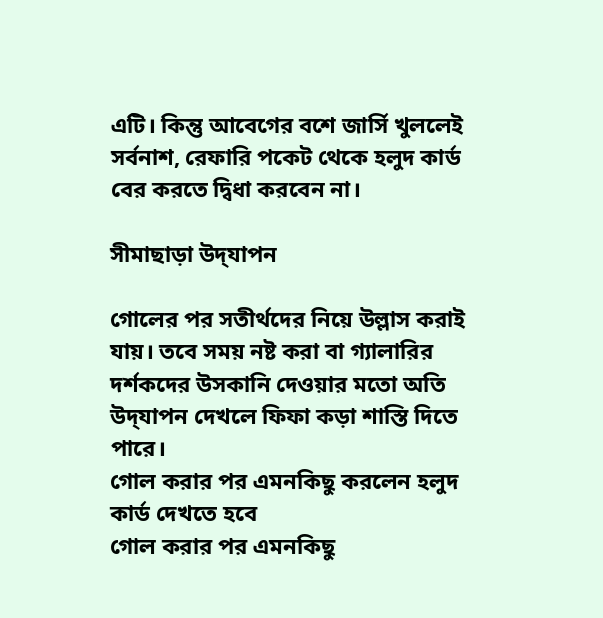এটি। কিন্তু আবেগের বশে জার্সি খুললেই সর্বনাশ, রেফারি পকেট থেকে হলুদ কার্ড বের করতে দ্বিধা করবেন না।

সীমাছাড়া উদ্‌যাপন

গোলের পর সতীর্থদের নিয়ে উল্লাস করাই যায়। তবে সময় নষ্ট করা বা গ্যালারির দর্শকদের উসকানি দেওয়ার মতো অতি উদ্‌যাপন দেখলে ফিফা কড়া শাস্তি দিতে পারে।
গোল করার পর এমনকিছু করলেন হলুদ কার্ড দেখতে হবে
গোল করার পর এমনকিছু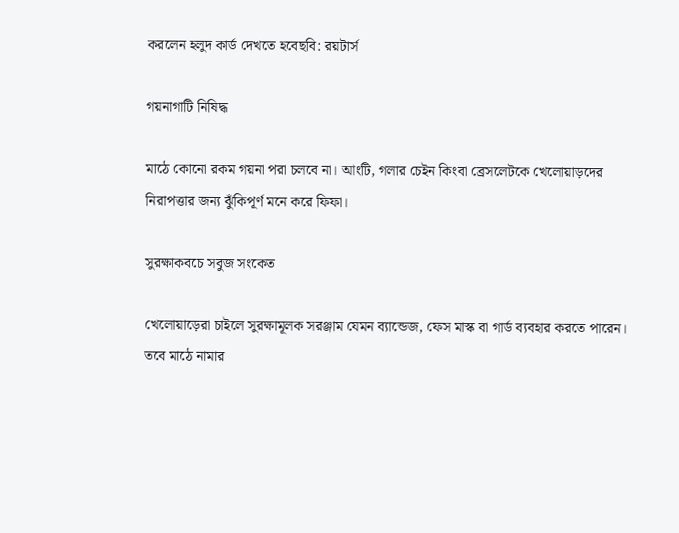করলেন হলুদ কার্ড দেখতে হবেছবি: রয়টার্স

গয়নাগাটি নিষিদ্ধ

মাঠে কোনো রকম গয়না পরা চলবে না। আংটি, গলার চেইন কিংবা ব্রেসলেটকে খেলোয়াড়দের নিরাপত্তার জন্য ঝুঁকিপূর্ণ মনে করে ফিফা।

সুরক্ষাকবচে সবুজ সংকেত

খেলোয়াড়েরা চাইলে সুরক্ষামূলক সরঞ্জাম যেমন ব্যান্ডেজ, ফেস মাস্ক বা গার্ড ব্যবহার করতে পারেন। তবে মাঠে নামার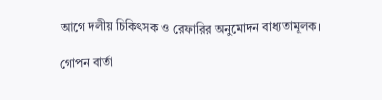আগে দলীয় চিকিৎসক ও রেফারির অনুমোদন বাধ্যতামূলক।

গোপন বার্তা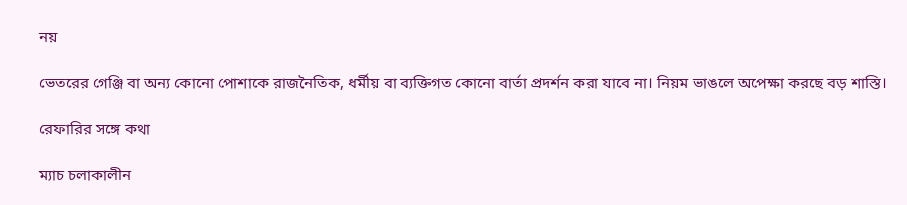নয়

ভেতরের গেঞ্জি বা অন্য কোনো পোশাকে রাজনৈতিক, ধর্মীয় বা ব্যক্তিগত কোনো বার্তা প্রদর্শন করা যাবে না। নিয়ম ভাঙলে অপেক্ষা করছে বড় শাস্তি।

রেফারির সঙ্গে কথা

ম্যাচ চলাকালীন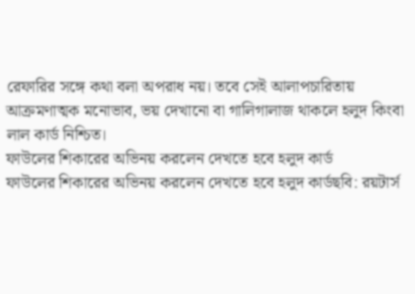রেফারির সঙ্গে কথা বলা অপরাধ নয়। তবে সেই আলাপচারিতায় আক্রমণাত্মক মনোভাব, ভয় দেখানো বা গালিগালাজ থাকলে হলুদ কিংবা লাল কার্ড নিশ্চিত।
ফাউলের শিকারের অভিনয় করলেন দেখতে হবে হলুদ কার্ড
ফাউলের শিকারের অভিনয় করলেন দেখতে হবে হলুদ কার্ডছবি: রয়টার্স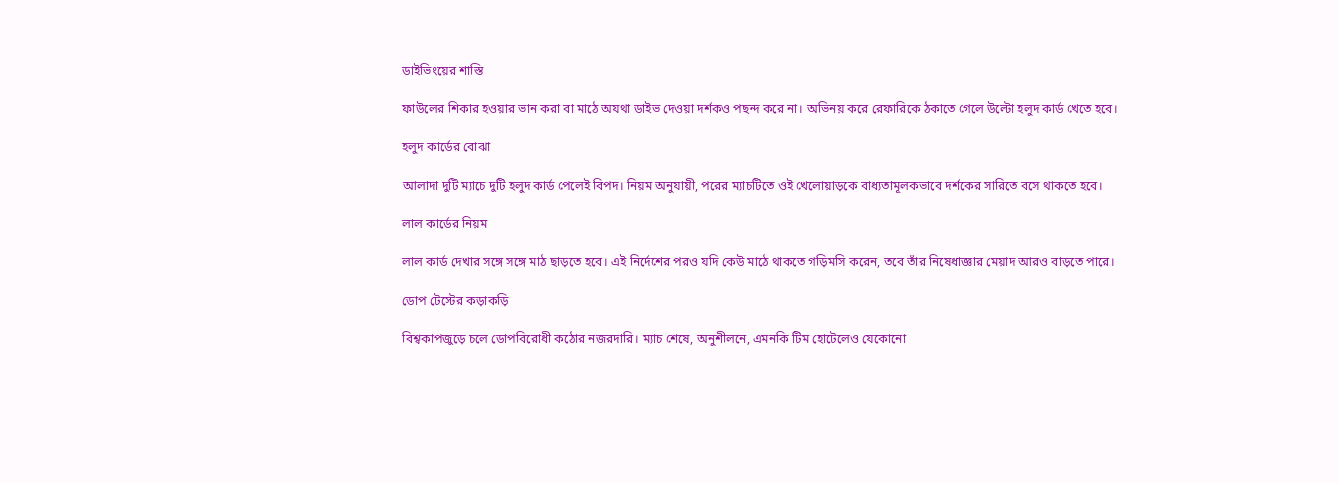ডাইভিংয়ের শাস্তি

ফাউলের শিকার হওয়ার ভান করা বা মাঠে অযথা ডাইভ দেওয়া দর্শকও পছন্দ করে না। অভিনয় করে রেফারিকে ঠকাতে গেলে উল্টো হলুদ কার্ড খেতে হবে।

হলুদ কার্ডের বোঝা

আলাদা দুটি ম্যাচে দুটি হলুদ কার্ড পেলেই বিপদ। নিয়ম অনুযায়ী, পরের ম্যাচটিতে ওই খেলোয়াড়কে বাধ্যতামূলকভাবে দর্শকের সারিতে বসে থাকতে হবে।

লাল কার্ডের নিয়ম

লাল কার্ড দেখার সঙ্গে সঙ্গে মাঠ ছাড়তে হবে। এই নির্দেশের পরও যদি কেউ মাঠে থাকতে গড়িমসি করেন, তবে তাঁর নিষেধাজ্ঞার মেয়াদ আরও বাড়তে পারে।

ডোপ টেস্টের কড়াকড়ি

বিশ্বকাপজুড়ে চলে ডোপবিরোধী কঠোর নজরদারি। ম্যাচ শেষে, অনুশীলনে, এমনকি টিম হোটেলেও যেকোনো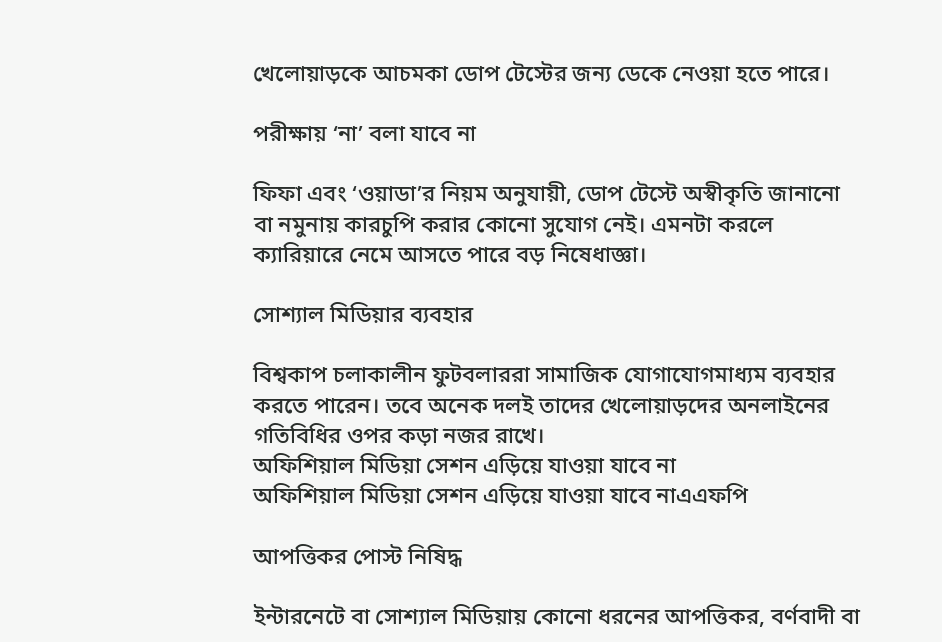খেলোয়াড়কে আচমকা ডোপ টেস্টের জন্য ডেকে নেওয়া হতে পারে।

পরীক্ষায় ‘না’ বলা যাবে না

ফিফা এবং ‘ওয়াডা’র নিয়ম অনুযায়ী, ডোপ টেস্টে অস্বীকৃতি জানানো বা নমুনায় কারচুপি করার কোনো সুযোগ নেই। এমনটা করলে ক্যারিয়ারে নেমে আসতে পারে বড় নিষেধাজ্ঞা।

সোশ্যাল মিডিয়ার ব্যবহার

বিশ্বকাপ চলাকালীন ফুটবলাররা সামাজিক যোগাযোগমাধ্যম ব্যবহার করতে পারেন। তবে অনেক দলই তাদের খেলোয়াড়দের অনলাইনের গতিবিধির ওপর কড়া নজর রাখে।
অফিশিয়াল মিডিয়া সেশন এড়িয়ে যাওয়া যাবে না
অফিশিয়াল মিডিয়া সেশন এড়িয়ে যাওয়া যাবে নাএএফপি

আপত্তিকর পোস্ট নিষিদ্ধ

ইন্টারনেটে বা সোশ্যাল মিডিয়ায় কোনো ধরনের আপত্তিকর, বর্ণবাদী বা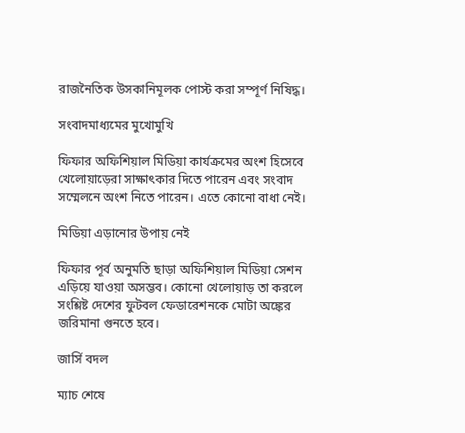রাজনৈতিক উসকানিমূলক পোস্ট করা সম্পূর্ণ নিষিদ্ধ।

সংবাদমাধ্যমের মুখোমুখি

ফিফার অফিশিয়াল মিডিয়া কার্যক্রমের অংশ হিসেবে খেলোয়াড়েরা সাক্ষাৎকার দিতে পারেন এবং সংবাদ সম্মেলনে অংশ নিতে পারেন। এতে কোনো বাধা নেই।

মিডিয়া এড়ানোর উপায় নেই

ফিফার পূর্ব অনুমতি ছাড়া অফিশিয়াল মিডিয়া সেশন এড়িয়ে যাওয়া অসম্ভব। কোনো খেলোয়াড় তা করলে সংশ্লিষ্ট দেশের ফুটবল ফেডারেশনকে মোটা অঙ্কের জরিমানা গুনতে হবে।

জার্সি বদল

ম্যাচ শেষে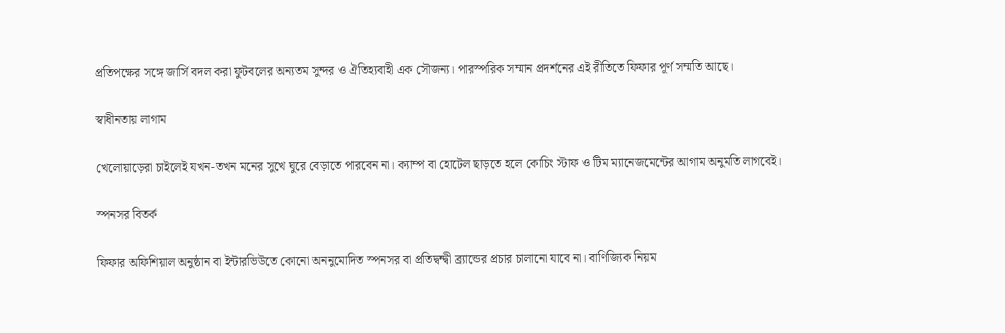প্রতিপক্ষের সঙ্গে জার্সি বদল করা ফুটবলের অন্যতম সুন্দর ও ঐতিহ্যবাহী এক সৌজন্য। পারস্পরিক সম্মান প্রদর্শনের এই রীতিতে ফিফার পূর্ণ সম্মতি আছে।

স্বাধীনতায় লাগাম

খেলোয়াড়েরা চাইলেই যখন-তখন মনের সুখে ঘুরে বেড়াতে পারবেন না। ক্যাম্প বা হোটেল ছাড়তে হলে কোচিং স্টাফ ও টিম ম্যানেজমেন্টের আগাম অনুমতি লাগবেই।

স্পনসর বিতর্ক

ফিফার অফিশিয়াল অনুষ্ঠান বা ইন্টারভিউতে কোনো অননুমোদিত স্পনসর বা প্রতিদ্বন্দ্বী ব্র্যান্ডের প্রচার চালানো যাবে না। বাণিজ্যিক নিয়ম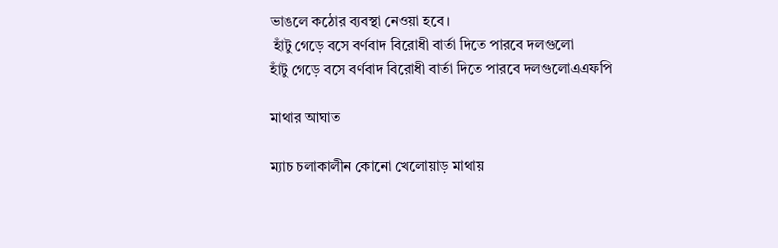ভাঙলে কঠোর ব্যবস্থা নেওয়া হবে।
 হাঁটু গেড়ে বসে বর্ণবাদ বিরোধী বার্তা দিতে পারবে দলগুলো
হাঁটু গেড়ে বসে বর্ণবাদ বিরোধী বার্তা দিতে পারবে দলগুলোএএফপি

মাথার আঘাত

ম্যাচ চলাকালীন কোনো খেলোয়াড় মাথায়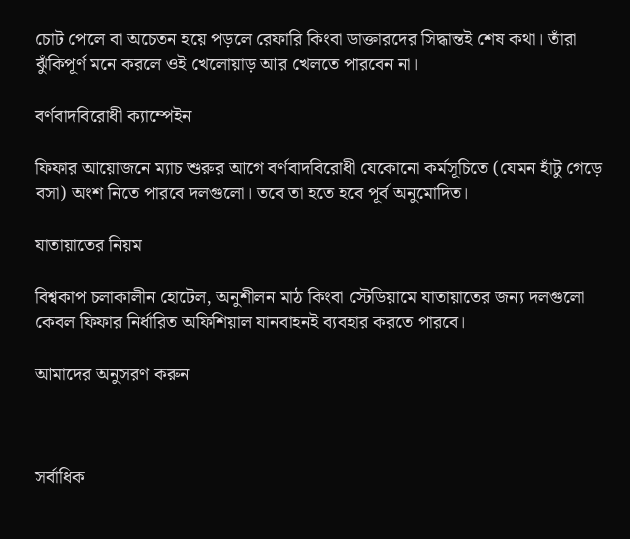চোট পেলে বা অচেতন হয়ে পড়লে রেফারি কিংবা ডাক্তারদের সিদ্ধান্তই শেষ কথা। তাঁরা ঝুঁকিপূর্ণ মনে করলে ওই খেলোয়াড় আর খেলতে পারবেন না।

বর্ণবাদবিরোধী ক্যাম্পেইন

ফিফার আয়োজনে ম্যাচ শুরুর আগে বর্ণবাদবিরোধী যেকোনো কর্মসূচিতে (যেমন হাঁটু গেড়ে বসা) অংশ নিতে পারবে দলগুলো। তবে তা হতে হবে পূর্ব অনুমোদিত।

যাতায়াতের নিয়ম

বিশ্বকাপ চলাকালীন হোটেল, অনুশীলন মাঠ কিংবা স্টেডিয়ামে যাতায়াতের জন্য দলগুলো কেবল ফিফার নির্ধারিত অফিশিয়াল যানবাহনই ব্যবহার করতে পারবে।

আমাদের অনুসরণ করুন



সর্বাধিক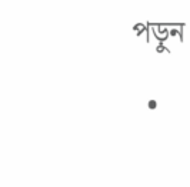পড়ুন

  •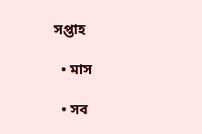সপ্তাহ

  • মাস

  • সব